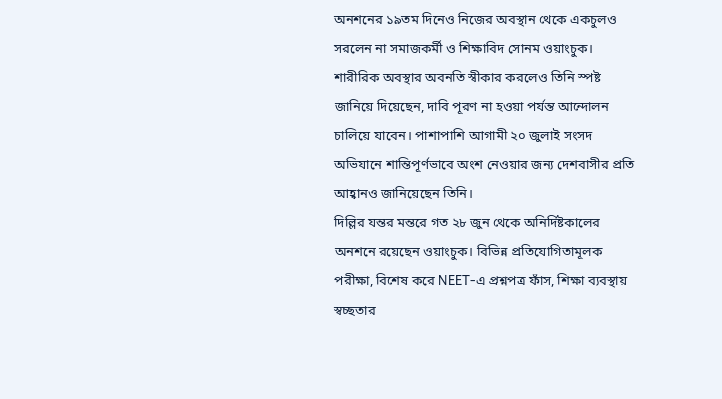অনশনের ১৯তম দিনেও নিজের অবস্থান থেকে একচুলও সরলেন না সমাজকর্মী ও শিক্ষাবিদ সোনম ওয়াংচুক। শারীরিক অবস্থার অবনতি স্বীকার করলেও তিনি স্পষ্ট জানিয়ে দিয়েছেন, দাবি পূরণ না হওয়া পর্যন্ত আন্দোলন চালিয়ে যাবেন। পাশাপাশি আগামী ২০ জুলাই সংসদ অভিযানে শান্তিপূর্ণভাবে অংশ নেওয়ার জন্য দেশবাসীর প্রতি আহ্বানও জানিয়েছেন তিনি।
দিল্লির যন্তর মন্তরে গত ২৮ জুন থেকে অনির্দিষ্টকালের অনশনে রয়েছেন ওয়াংচুক। বিভিন্ন প্রতিযোগিতামূলক পরীক্ষা, বিশেষ করে NEET-এ প্রশ্নপত্র ফাঁস, শিক্ষা ব্যবস্থায় স্বচ্ছতার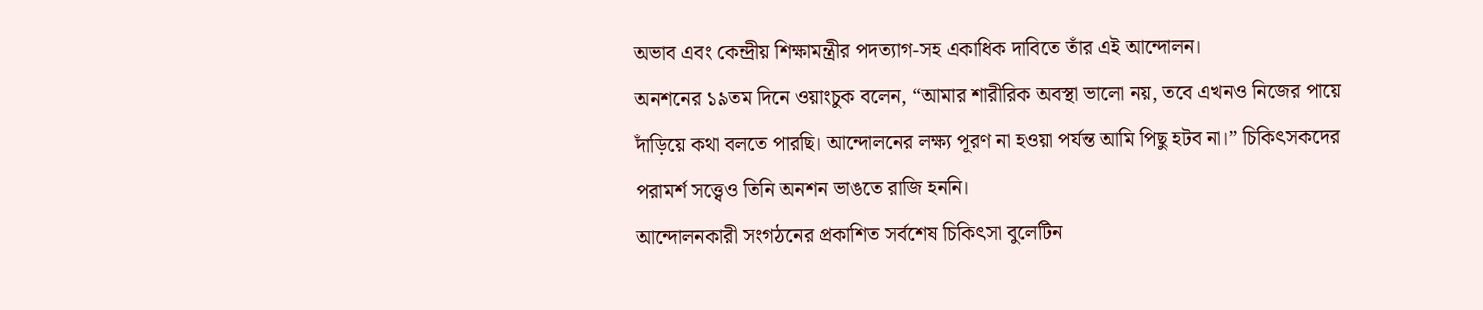অভাব এবং কেন্দ্রীয় শিক্ষামন্ত্রীর পদত্যাগ-সহ একাধিক দাবিতে তাঁর এই আন্দোলন।
অনশনের ১৯তম দিনে ওয়াংচুক বলেন, “আমার শারীরিক অবস্থা ভালো নয়, তবে এখনও নিজের পায়ে দাঁড়িয়ে কথা বলতে পারছি। আন্দোলনের লক্ষ্য পূরণ না হওয়া পর্যন্ত আমি পিছু হটব না।” চিকিৎসকদের পরামর্শ সত্ত্বেও তিনি অনশন ভাঙতে রাজি হননি।
আন্দোলনকারী সংগঠনের প্রকাশিত সর্বশেষ চিকিৎসা বুলেটিন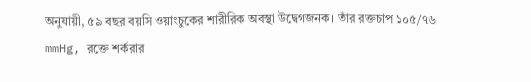অনুযায়ী, ৫৯ বছর বয়সি ওয়াংচুকের শারীরিক অবস্থা উদ্বেগজনক। তাঁর রক্তচাপ ১০৫/৭৬ mmHg, রক্তে শর্করার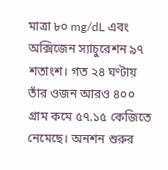মাত্রা ৮০ mg/dL এবং অক্সিজেন স্যাচুরেশন ৯৭ শতাংশ। গত ২৪ ঘণ্টায় তাঁর ওজন আরও ৪০০ গ্রাম কমে ৫৭.১৫ কেজিতে নেমেছে। অনশন শুরুর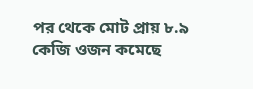পর থেকে মোট প্রায় ৮.৯ কেজি ওজন কমেছে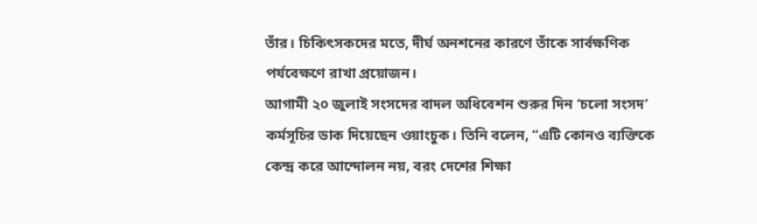তাঁর। চিকিৎসকদের মতে, দীর্ঘ অনশনের কারণে তাঁকে সার্বক্ষণিক পর্যবেক্ষণে রাখা প্রয়োজন।
আগামী ২০ জুলাই সংসদের বাদল অধিবেশন শুরুর দিন ‘চলো সংসদ’ কর্মসূচির ডাক দিয়েছেন ওয়াংচুক। তিনি বলেন, “এটি কোনও ব্যক্তিকে কেন্দ্র করে আন্দোলন নয়, বরং দেশের শিক্ষা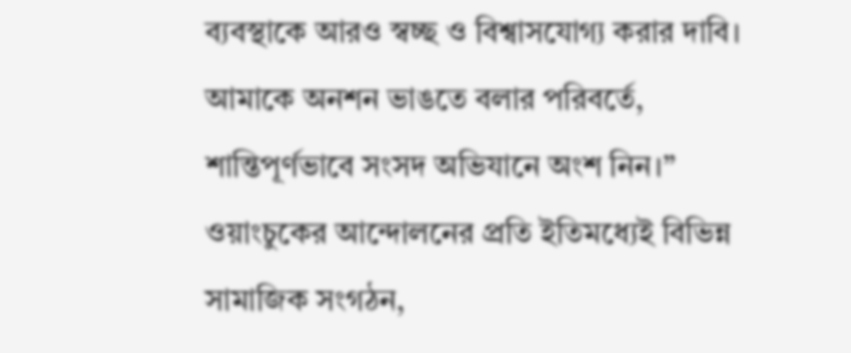ব্যবস্থাকে আরও স্বচ্ছ ও বিশ্বাসযোগ্য করার দাবি। আমাকে অনশন ভাঙতে বলার পরিবর্তে, শান্তিপূর্ণভাবে সংসদ অভিযানে অংশ নিন।”
ওয়াংচুকের আন্দোলনের প্রতি ইতিমধ্যেই বিভিন্ন সামাজিক সংগঠন,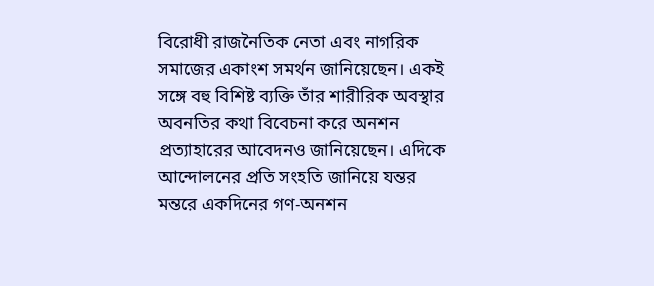বিরোধী রাজনৈতিক নেতা এবং নাগরিক সমাজের একাংশ সমর্থন জানিয়েছেন। একই সঙ্গে বহু বিশিষ্ট ব্যক্তি তাঁর শারীরিক অবস্থার অবনতির কথা বিবেচনা করে অনশন প্রত্যাহারের আবেদনও জানিয়েছেন। এদিকে আন্দোলনের প্রতি সংহতি জানিয়ে যন্তর মন্তরে একদিনের গণ-অনশন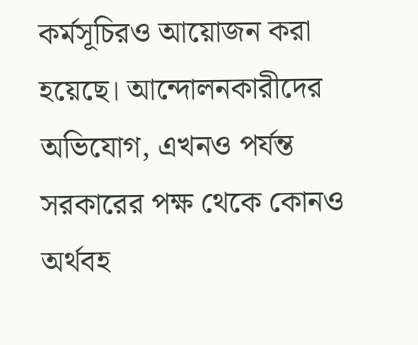কর্মসূচিরও আয়োজন করা হয়েছে। আন্দোলনকারীদের অভিযোগ, এখনও পর্যন্ত সরকারের পক্ষ থেকে কোনও অর্থবহ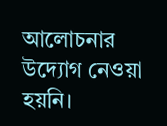আলোচনার উদ্যোগ নেওয়া হয়নি।